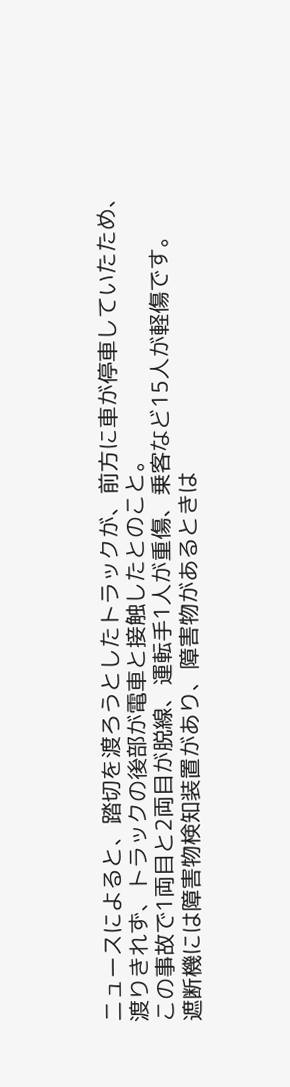ニュースによると、踏切を渡ろうとしたトラックが、前方に車が停車していたため、渡りきれず、トラックの後部が電車と接触したとのこと。
この事故で1両目と2両目が脱線、運転手1人が重傷、乗客など15人が軽傷です。
遮断機には障害物検知装置があり、障害物があるときは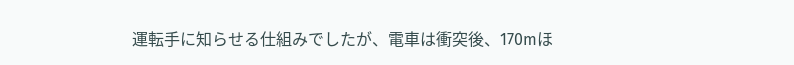運転手に知らせる仕組みでしたが、電車は衝突後、170mほ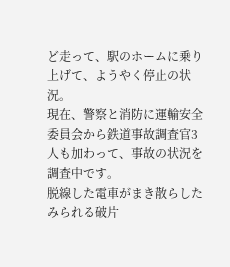ど走って、駅のホームに乗り上げて、ようやく停止の状況。
現在、警察と消防に運輸安全委員会から鉄道事故調査官3人も加わって、事故の状況を調査中です。
脱線した電車がまき散らしたみられる破片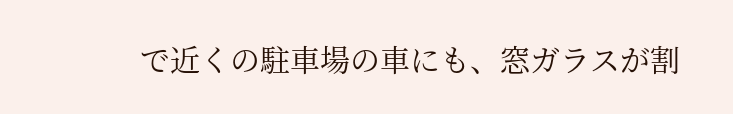で近くの駐車場の車にも、窓ガラスが割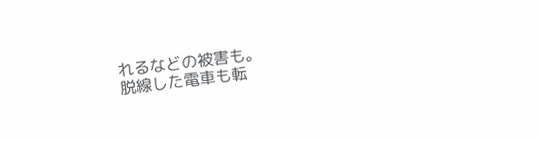れるなどの被害も。
脱線した電車も転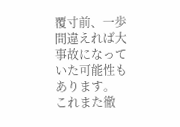覆寸前、一歩間違えれば大事故になっていた可能性もあります。
これまた徹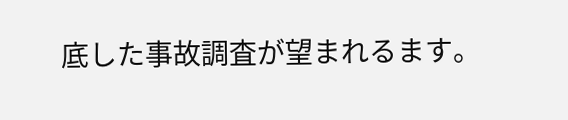底した事故調査が望まれるます。